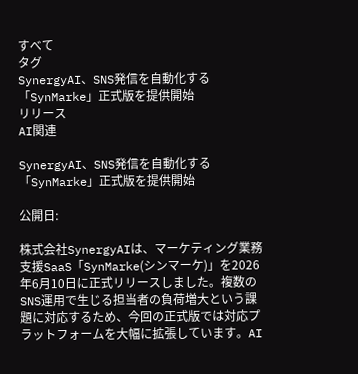すべて
タグ
SynergyAI、SNS発信を自動化する「SynMarke」正式版を提供開始
リリース
AI関連

SynergyAI、SNS発信を自動化する「SynMarke」正式版を提供開始

公開日:

株式会社SynergyAIは、マーケティング業務支援SaaS「SynMarke(シンマーケ)」を2026年6月10日に正式リリースしました。複数のSNS運用で生じる担当者の負荷増大という課題に対応するため、今回の正式版では対応プラットフォームを大幅に拡張しています。AI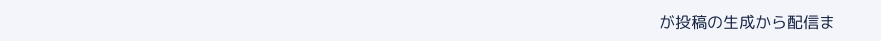が投稿の生成から配信ま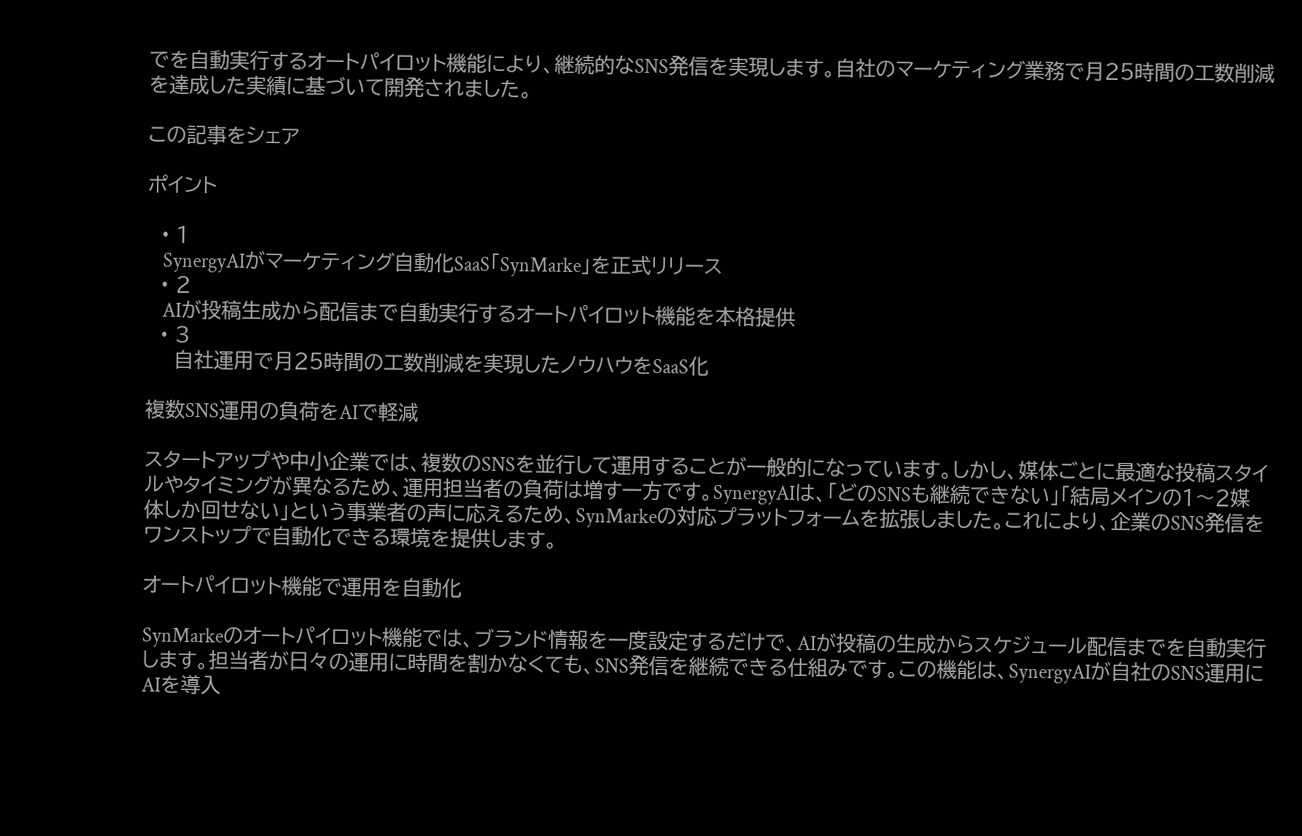でを自動実行するオートパイロット機能により、継続的なSNS発信を実現します。自社のマーケティング業務で月25時間の工数削減を達成した実績に基づいて開発されました。

この記事をシェア

ポイント

  • 1
    SynergyAIがマーケティング自動化SaaS「SynMarke」を正式リリース
  • 2
    AIが投稿生成から配信まで自動実行するオートパイロット機能を本格提供
  • 3
    自社運用で月25時間の工数削減を実現したノウハウをSaaS化

複数SNS運用の負荷をAIで軽減

スタートアップや中小企業では、複数のSNSを並行して運用することが一般的になっています。しかし、媒体ごとに最適な投稿スタイルやタイミングが異なるため、運用担当者の負荷は増す一方です。SynergyAIは、「どのSNSも継続できない」「結局メインの1〜2媒体しか回せない」という事業者の声に応えるため、SynMarkeの対応プラットフォームを拡張しました。これにより、企業のSNS発信をワンストップで自動化できる環境を提供します。

オートパイロット機能で運用を自動化

SynMarkeのオートパイロット機能では、ブランド情報を一度設定するだけで、AIが投稿の生成からスケジュール配信までを自動実行します。担当者が日々の運用に時間を割かなくても、SNS発信を継続できる仕組みです。この機能は、SynergyAIが自社のSNS運用にAIを導入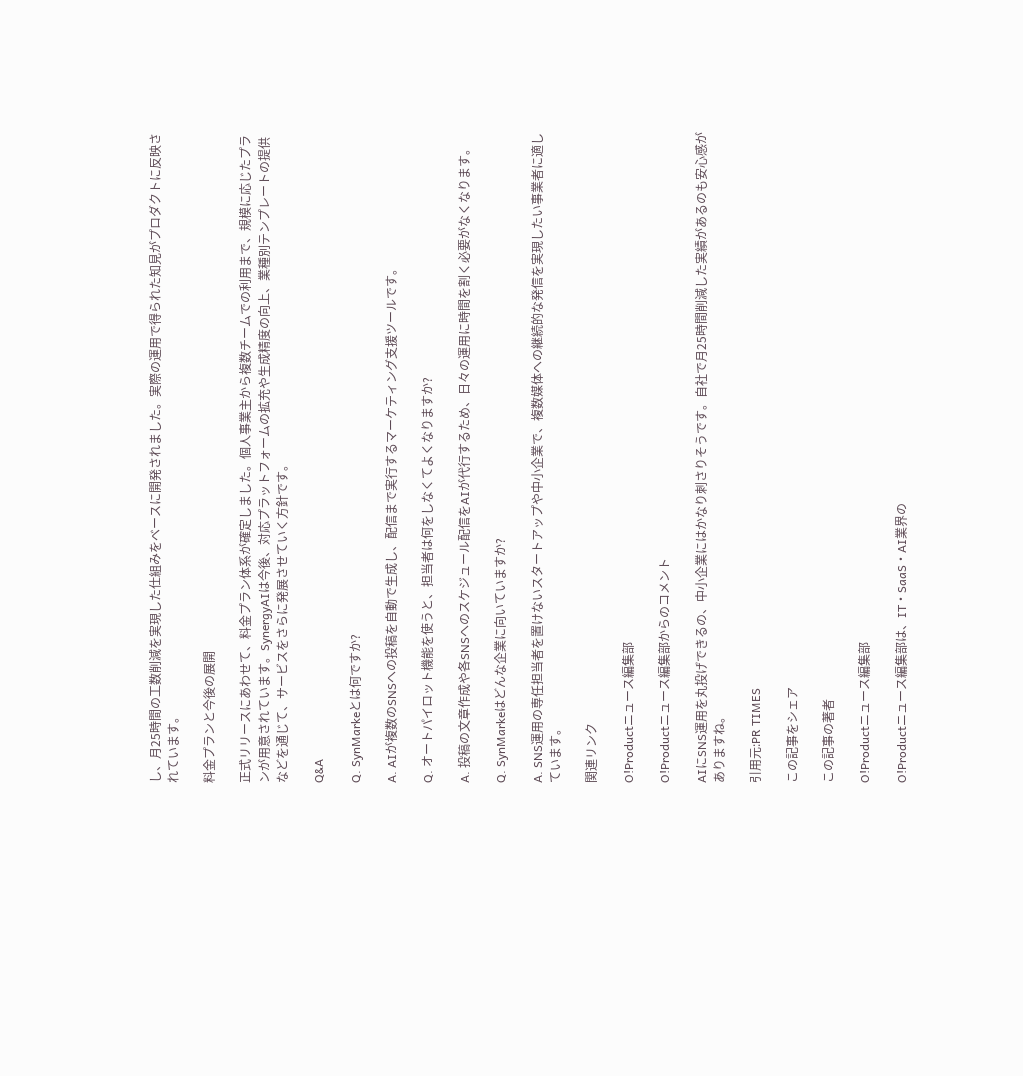し、月25時間の工数削減を実現した仕組みをベースに開発されました。実際の運用で得られた知見がプロダクトに反映されています。

料金プランと今後の展開

正式リリースにあわせて、料金プラン体系が確定しました。個人事業主から複数チームでの利用まで、規模に応じたプランが用意されています。SynergyAIは今後、対応プラットフォームの拡充や生成精度の向上、業種別テンプレートの提供などを通じて、サービスをさらに発展させていく方針です。

Q&A

Q. SynMarkeとは何ですか?

A. AIが複数のSNSへの投稿を自動で生成し、配信まで実行するマーケティング支援ツールです。

Q. オートパイロット機能を使うと、担当者は何をしなくてよくなりますか?

A. 投稿の文章作成や各SNSへのスケジュール配信をAIが代行するため、日々の運用に時間を割く必要がなくなります。

Q. SynMarkeはどんな企業に向いていますか?

A. SNS運用の専任担当者を置けないスタートアップや中小企業で、複数媒体への継続的な発信を実現したい事業者に適しています。

関連リンク

O!Productニュース編集部

O!Productニュース編集部からのコメント

AIにSNS運用を丸投げできるの、中小企業にはかなり刺さりそうです。自社で月25時間削減した実績があるのも安心感がありますね。

引用元:PR TIMES

この記事をシェア

この記事の著者

O!Productニュース編集部

O!Productニュース編集部は、IT・SaaS・AI業界の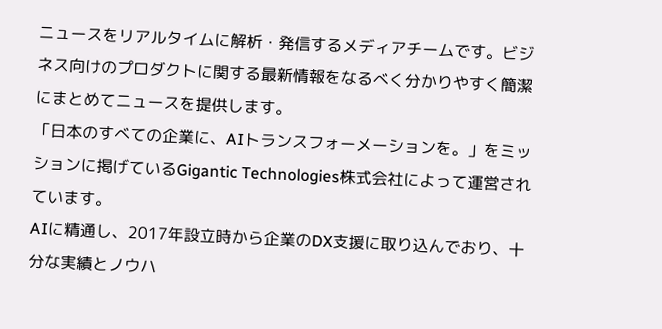ニュースをリアルタイムに解析・発信するメディアチームです。ビジネス向けのプロダクトに関する最新情報をなるべく分かりやすく簡潔にまとめてニュースを提供します。
「日本のすべての企業に、AIトランスフォーメーションを。」をミッションに掲げているGigantic Technologies株式会社によって運営されています。
AIに精通し、2017年設立時から企業のDX支援に取り込んでおり、十分な実績とノウハ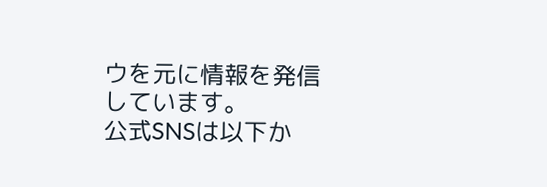ウを元に情報を発信しています。
公式SNSは以下か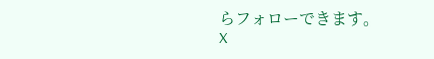らフォローできます。
X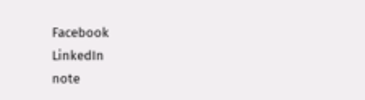Facebook
LinkedIn
note